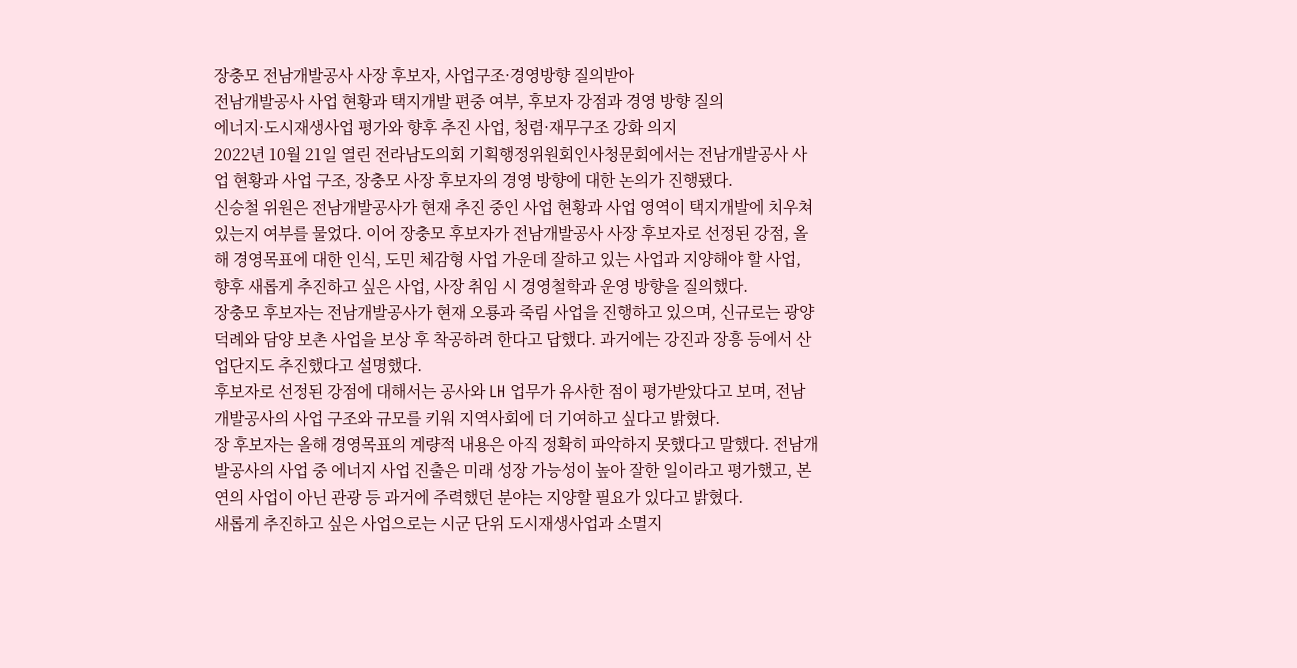장충모 전남개발공사 사장 후보자, 사업구조·경영방향 질의받아
전남개발공사 사업 현황과 택지개발 편중 여부, 후보자 강점과 경영 방향 질의
에너지·도시재생사업 평가와 향후 추진 사업, 청렴·재무구조 강화 의지
2022년 10월 21일 열린 전라남도의회 기획행정위원회인사청문회에서는 전남개발공사 사업 현황과 사업 구조, 장충모 사장 후보자의 경영 방향에 대한 논의가 진행됐다.
신승철 위원은 전남개발공사가 현재 추진 중인 사업 현황과 사업 영역이 택지개발에 치우쳐 있는지 여부를 물었다. 이어 장충모 후보자가 전남개발공사 사장 후보자로 선정된 강점, 올해 경영목표에 대한 인식, 도민 체감형 사업 가운데 잘하고 있는 사업과 지양해야 할 사업, 향후 새롭게 추진하고 싶은 사업, 사장 취임 시 경영철학과 운영 방향을 질의했다.
장충모 후보자는 전남개발공사가 현재 오룡과 죽림 사업을 진행하고 있으며, 신규로는 광양 덕례와 담양 보촌 사업을 보상 후 착공하려 한다고 답했다. 과거에는 강진과 장흥 등에서 산업단지도 추진했다고 설명했다.
후보자로 선정된 강점에 대해서는 공사와 LH 업무가 유사한 점이 평가받았다고 보며, 전남개발공사의 사업 구조와 규모를 키워 지역사회에 더 기여하고 싶다고 밝혔다.
장 후보자는 올해 경영목표의 계량적 내용은 아직 정확히 파악하지 못했다고 말했다. 전남개발공사의 사업 중 에너지 사업 진출은 미래 성장 가능성이 높아 잘한 일이라고 평가했고, 본연의 사업이 아닌 관광 등 과거에 주력했던 분야는 지양할 필요가 있다고 밝혔다.
새롭게 추진하고 싶은 사업으로는 시군 단위 도시재생사업과 소멸지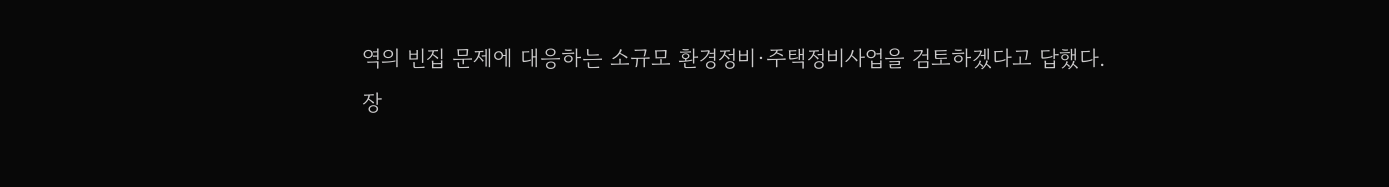역의 빈집 문제에 대응하는 소규모 환경정비·주택정비사업을 검토하겠다고 답했다.
장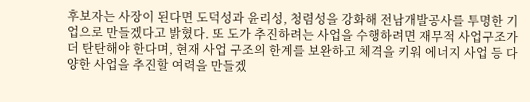후보자는 사장이 된다면 도덕성과 윤리성, 청렴성을 강화해 전남개발공사를 투명한 기업으로 만들겠다고 밝혔다. 또 도가 추진하려는 사업을 수행하려면 재무적 사업구조가 더 탄탄해야 한다며, 현재 사업 구조의 한계를 보완하고 체격을 키워 에너지 사업 등 다양한 사업을 추진할 여력을 만들겠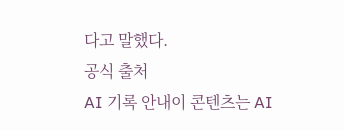다고 말했다.
공식 출처
AI 기록 안내이 콘텐츠는 AI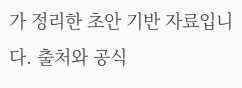가 정리한 초안 기반 자료입니다. 출처와 공식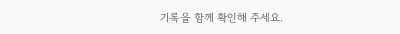기록을 함께 확인해 주세요.